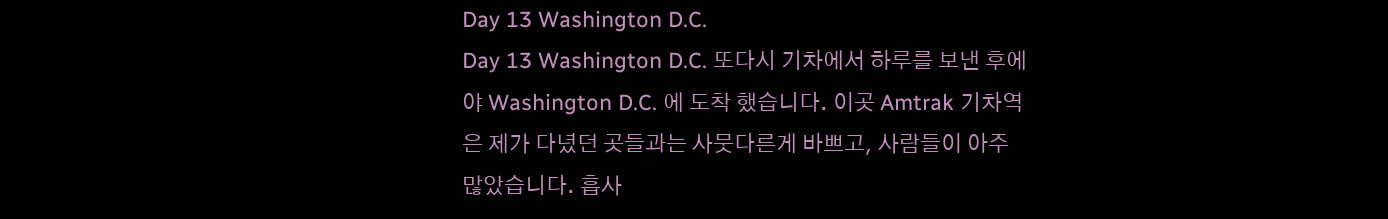Day 13 Washington D.C.
Day 13 Washington D.C. 또다시 기차에서 하루를 보낸 후에야 Washington D.C. 에 도착 했습니다. 이곳 Amtrak 기차역은 제가 다녔던 곳들과는 사뭇다른게 바쁘고, 사람들이 아주 많았습니다. 흡사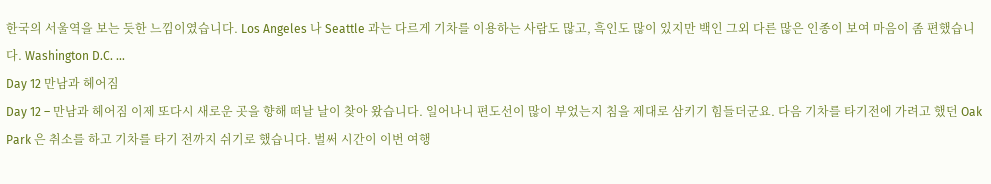한국의 서울역을 보는 듯한 느낌이였습니다. Los Angeles 나 Seattle 과는 다르게 기차를 이용하는 사람도 많고, 흑인도 많이 있지만 백인 그외 다른 많은 인종이 보여 마음이 좀 편했습니다. Washington D.C. ...
Day 12 만남과 헤어짐
Day 12 – 만남과 헤어짐 이제 또다시 새로운 곳을 향해 떠날 날이 찾아 왔습니다. 일어나니 편도선이 많이 부었는지 침을 제대로 삼키기 힘들더군요. 다음 기차를 타기전에 가려고 했던 Oak Park 은 취소를 하고 기차를 타기 전까지 쉬기로 했습니다. 벌써 시간이 이번 여행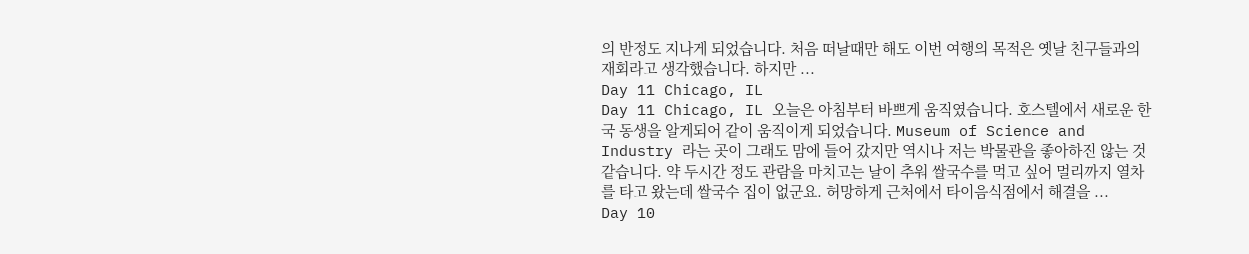의 반정도 지나게 되었습니다. 처음 떠날때만 해도 이번 여행의 목적은 옛날 친구들과의 재회라고 생각했습니다. 하지만 ...
Day 11 Chicago, IL
Day 11 Chicago, IL 오늘은 아침부터 바쁘게 움직였습니다. 호스텔에서 새로운 한국 동생을 알게되어 같이 움직이게 되었습니다. Museum of Science and Industry 라는 곳이 그래도 맘에 들어 갔지만 역시나 저는 박물관을 좋아하진 않는 것 같습니다. 약 두시간 정도 관람을 마치고는 날이 추워 쌀국수를 먹고 싶어 멀리까지 열차를 타고 왔는데 쌀국수 집이 없군요. 허망하게 근처에서 타이음식점에서 해결을 ...
Day 10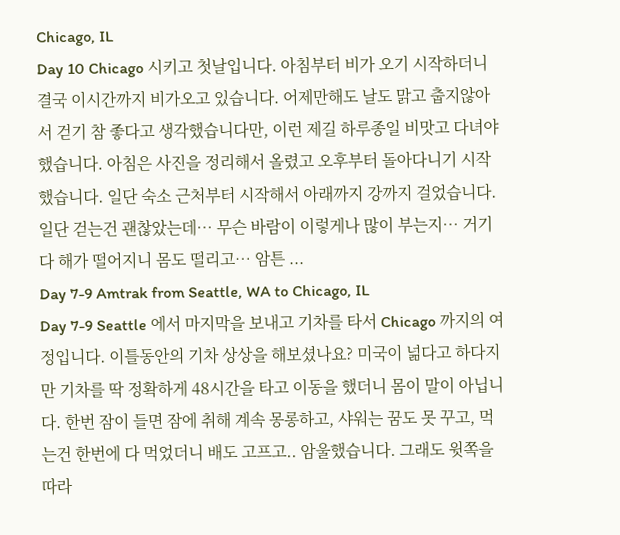Chicago, IL
Day 10 Chicago 시키고 첫날입니다. 아침부터 비가 오기 시작하더니 결국 이시간까지 비가오고 있습니다. 어제만해도 날도 맑고 춥지않아서 걷기 참 좋다고 생각했습니다만, 이런 제길 하루종일 비맛고 다녀야 했습니다. 아침은 사진을 정리해서 올렸고 오후부터 돌아다니기 시작했습니다. 일단 숙소 근처부터 시작해서 아래까지 강까지 걸었습니다. 일단 걷는건 괜찮았는데… 무슨 바람이 이렇게나 많이 부는지… 거기다 해가 떨어지니 몸도 떨리고… 암튼 ...
Day 7-9 Amtrak from Seattle, WA to Chicago, IL
Day 7-9 Seattle 에서 마지막을 보내고 기차를 타서 Chicago 까지의 여정입니다. 이틀동안의 기차 상상을 해보셨나요? 미국이 넒다고 하다지만 기차를 딱 정확하게 48시간을 타고 이동을 했더니 몸이 말이 아닙니다. 한번 잠이 들면 잠에 취해 계속 몽롱하고, 샤워는 꿈도 못 꾸고, 먹는건 한번에 다 먹었더니 배도 고프고.. 암울했습니다. 그래도 윗쪽을 따라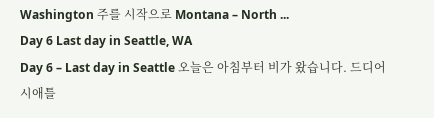Washington 주를 시작으로 Montana – North ...
Day 6 Last day in Seattle, WA
Day 6 – Last day in Seattle 오늘은 아침부터 비가 왔습니다. 드디어 시애틀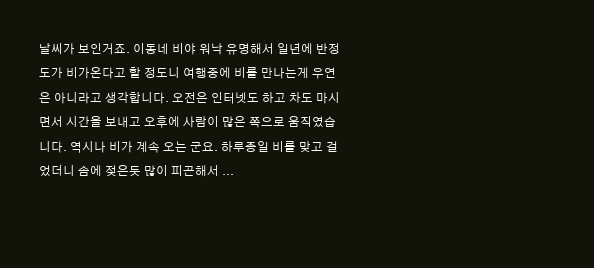날씨가 보인거죠. 이동네 비야 워낙 유명해서 일년에 반정도가 비가온다고 할 정도니 여행중에 비를 만나는게 우연은 아니라고 생각합니다. 오전은 인터넷도 하고 차도 마시면서 시간을 보내고 오후에 사람이 많은 쪽으로 움직였습니다. 역시나 비가 계속 오는 군요. 하루종일 비를 맞고 걸었더니 솜에 젖은듯 많이 피곤해서 ...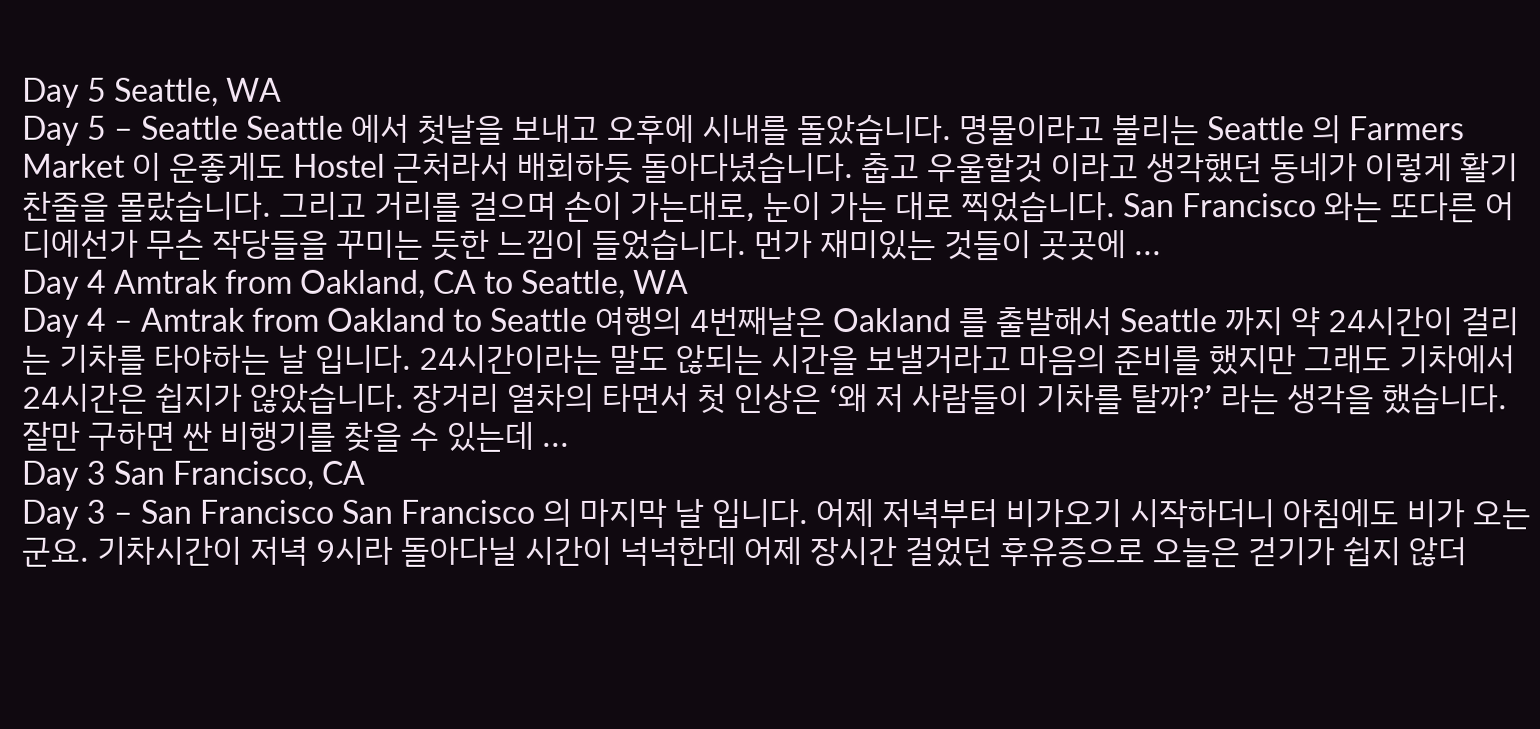Day 5 Seattle, WA
Day 5 – Seattle Seattle 에서 첫날을 보내고 오후에 시내를 돌았습니다. 명물이라고 불리는 Seattle 의 Farmers Market 이 운좋게도 Hostel 근처라서 배회하듯 돌아다녔습니다. 춥고 우울할것 이라고 생각했던 동네가 이렇게 활기찬줄을 몰랐습니다. 그리고 거리를 걸으며 손이 가는대로, 눈이 가는 대로 찍었습니다. San Francisco 와는 또다른 어디에선가 무슨 작당들을 꾸미는 듯한 느낌이 들었습니다. 먼가 재미있는 것들이 곳곳에 ...
Day 4 Amtrak from Oakland, CA to Seattle, WA
Day 4 – Amtrak from Oakland to Seattle 여행의 4번째날은 Oakland 를 출발해서 Seattle 까지 약 24시간이 걸리는 기차를 타야하는 날 입니다. 24시간이라는 말도 않되는 시간을 보낼거라고 마음의 준비를 했지만 그래도 기차에서 24시간은 쉽지가 않았습니다. 장거리 열차의 타면서 첫 인상은 ‘왜 저 사람들이 기차를 탈까?’ 라는 생각을 했습니다. 잘만 구하면 싼 비행기를 찾을 수 있는데 ...
Day 3 San Francisco, CA
Day 3 – San Francisco San Francisco 의 마지막 날 입니다. 어제 저녁부터 비가오기 시작하더니 아침에도 비가 오는군요. 기차시간이 저녁 9시라 돌아다닐 시간이 넉넉한데 어제 장시간 걸었던 후유증으로 오늘은 걷기가 쉽지 않더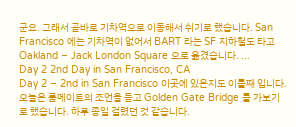군요. 그래서 곧바로 기차역으로 이동해서 쉬기로 했습니다. San Francisco 에는 기차역이 없어서 BART 라는 SF 지하철도 타고 Oakland – Jack London Square 으로 옮겼습니다. ...
Day 2 2nd Day in San Francisco, CA
Day 2 – 2nd in San Francisco 이곳에 있은지도 이틀째 입니다. 오늘은 룸메이트의 조언을 듣고 Golden Gate Bridge 를 가보기로 했습니다. 하루 종일 걸렸던 것 같습니다.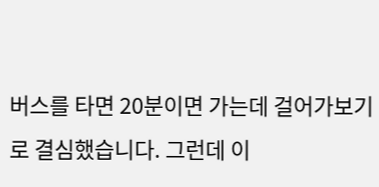버스를 타면 20분이면 가는데 걸어가보기로 결심했습니다. 그런데 이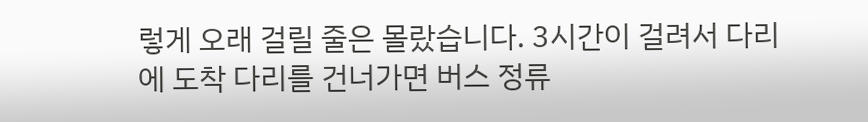렇게 오래 걸릴 줄은 몰랐습니다. 3시간이 걸려서 다리에 도착 다리를 건너가면 버스 정류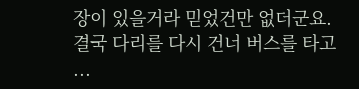장이 있을거라 믿었건만 없더군요. 결국 다리를 다시 건너 버스를 타고 ...